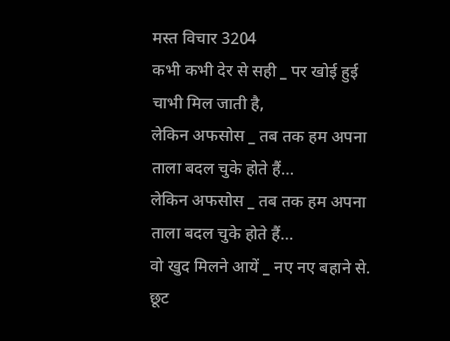मस्त विचार 3204
कभी कभी देर से सही _ पर खोई हुई चाभी मिल जाती है,
लेकिन अफसोस _ तब तक हम अपना ताला बदल चुके होते हैं…
लेकिन अफसोस _ तब तक हम अपना ताला बदल चुके होते हैं…
वो खुद मिलने आयें _ नए नए बहाने से.
छूट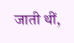जाती थीं,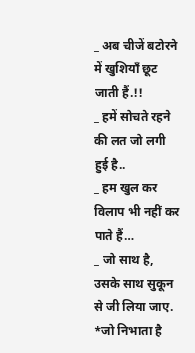_ अब चीजें बटोरने में खुशियाँ छूट जाती हैं.!!
_ हमें सोचते रहने की लत जो लगी हुई है..
_ हम खुल कर विलाप भी नहीं कर पाते हैं…
_ जो साथ है, उसके साथ सुकून से जी लिया जाए.
*जो निभाता है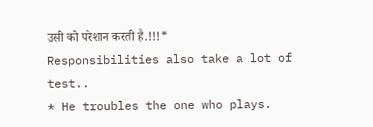उसी को परेशान करती है.!!!*
Responsibilities also take a lot of test..
* He troubles the one who plays.